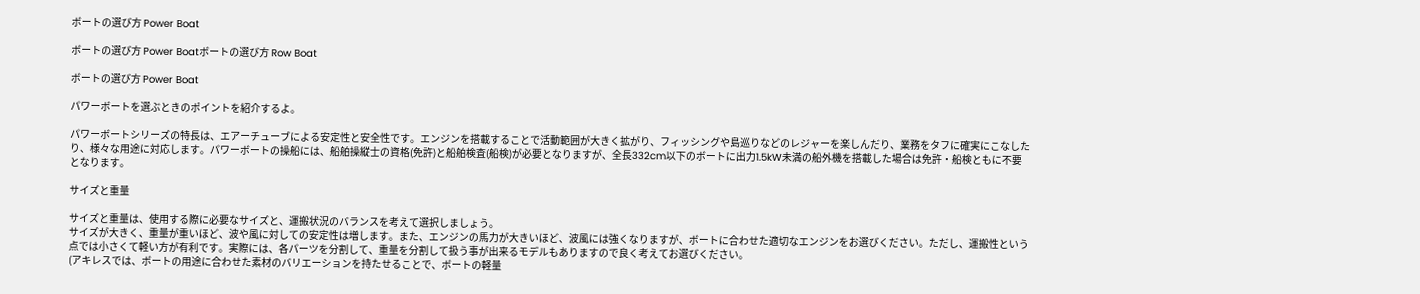ボートの選び方 Power Boat

ボートの選び方 Power Boatボートの選び方 Row Boat

ボートの選び方 Power Boat

パワーボートを選ぶときのポイントを紹介するよ。

パワーボートシリーズの特長は、エアーチューブによる安定性と安全性です。エンジンを搭載することで活動範囲が大きく拡がり、フィッシングや島巡りなどのレジャーを楽しんだり、業務をタフに確実にこなしたり、様々な用途に対応します。パワーボートの操船には、船舶操縦士の資格(免許)と船舶検査(船検)が必要となりますが、全長332cm以下のボートに出力1.5kW未満の船外機を搭載した場合は免許・船検ともに不要となります。

サイズと重量

サイズと重量は、使用する際に必要なサイズと、運搬状況のバランスを考えて選択しましょう。
サイズが大きく、重量が重いほど、波や風に対しての安定性は増します。また、エンジンの馬力が大きいほど、波風には強くなりますが、ボートに合わせた適切なエンジンをお選びください。ただし、運搬性という点では小さくて軽い方が有利です。実際には、各パーツを分割して、重量を分割して扱う事が出来るモデルもありますので良く考えてお選びください。
(アキレスでは、ボートの用途に合わせた素材のバリエーションを持たせることで、ボートの軽量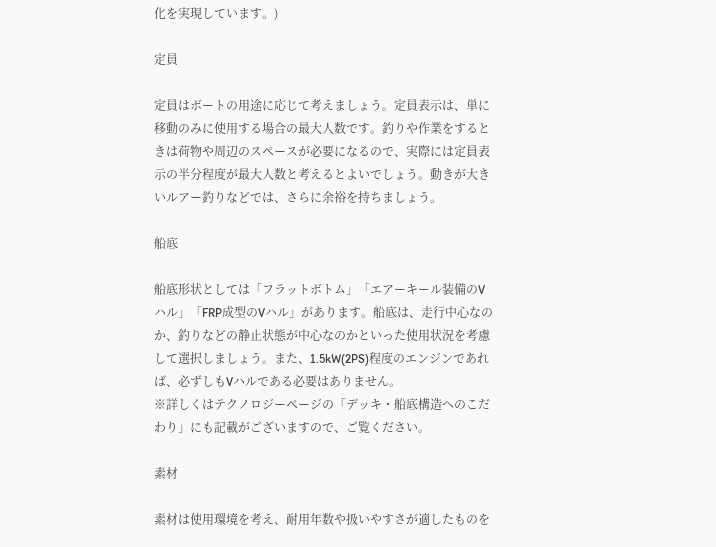化を実現しています。)

定員

定員はボートの用途に応じて考えましょう。定員表示は、単に移動のみに使用する場合の最大人数です。釣りや作業をするときは荷物や周辺のスペースが必要になるので、実際には定員表示の半分程度が最大人数と考えるとよいでしょう。動きが大きいルアー釣りなどでは、さらに余裕を持ちましょう。

船底

船底形状としては「フラットボトム」「エアーキール装備のVハル」「FRP成型のVハル」があります。船底は、走行中心なのか、釣りなどの静止状態が中心なのかといった使用状況を考慮して選択しましょう。また、1.5kW(2PS)程度のエンジンであれば、必ずしもVハルである必要はありません。
※詳しくはテクノロジーページの「デッキ・船底構造へのこだわり」にも記載がございますので、ご覧ください。

素材

素材は使用環境を考え、耐用年数や扱いやすさが適したものを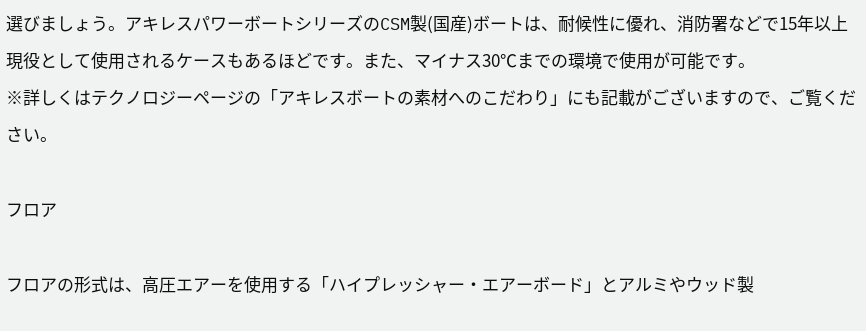選びましょう。アキレスパワーボートシリーズのCSM製(国産)ボートは、耐候性に優れ、消防署などで15年以上現役として使用されるケースもあるほどです。また、マイナス30℃までの環境で使用が可能です。
※詳しくはテクノロジーページの「アキレスボートの素材へのこだわり」にも記載がございますので、ご覧ください。

フロア

フロアの形式は、高圧エアーを使用する「ハイプレッシャー・エアーボード」とアルミやウッド製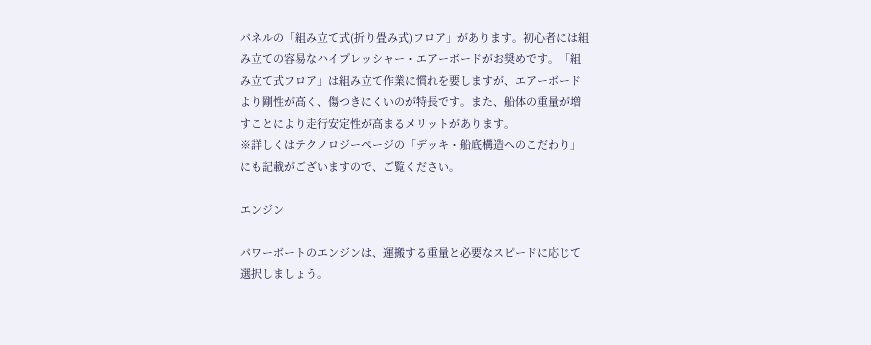パネルの「組み立て式(折り畳み式)フロア」があります。初心者には組み立ての容易なハイプレッシャー・エアーボードがお奨めです。「組み立て式フロア」は組み立て作業に慣れを要しますが、エアーボードより剛性が高く、傷つきにくいのが特長です。また、船体の重量が増すことにより走行安定性が高まるメリットがあります。
※詳しくはテクノロジーページの「デッキ・船底構造へのこだわり」にも記載がございますので、ご覧ください。

エンジン

パワーボートのエンジンは、運搬する重量と必要なスピードに応じて選択しましょう。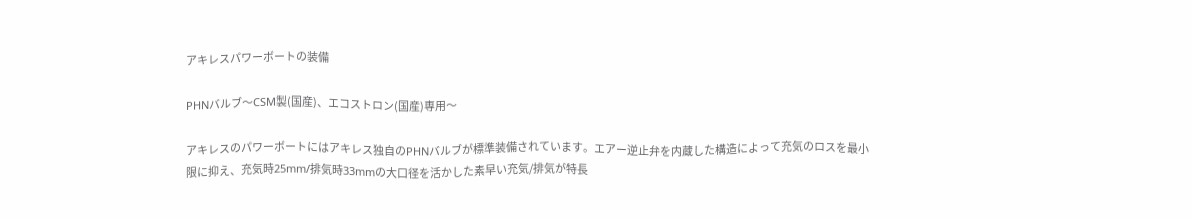アキレスパワーボートの装備

PHNバルブ〜CSM製(国産)、エコストロン(国産)専用〜

アキレスのパワーボートにはアキレス独自のPHNバルブが標準装備されています。エアー逆止弁を内蔵した構造によって充気のロスを最小限に抑え、充気時25mm/排気時33mmの大口径を活かした素早い充気/排気が特長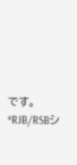です。
*RJB/RSBシ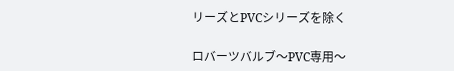リーズとPVCシリーズを除く

ロバーツバルブ〜PVC専用〜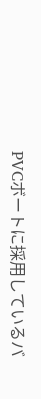PVCボートに採用しているバ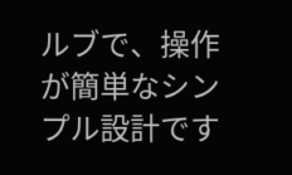ルブで、操作が簡単なシンプル設計です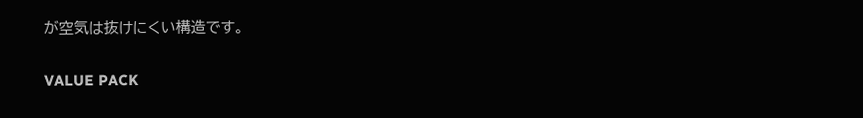が空気は抜けにくい構造です。

VALUE PACK